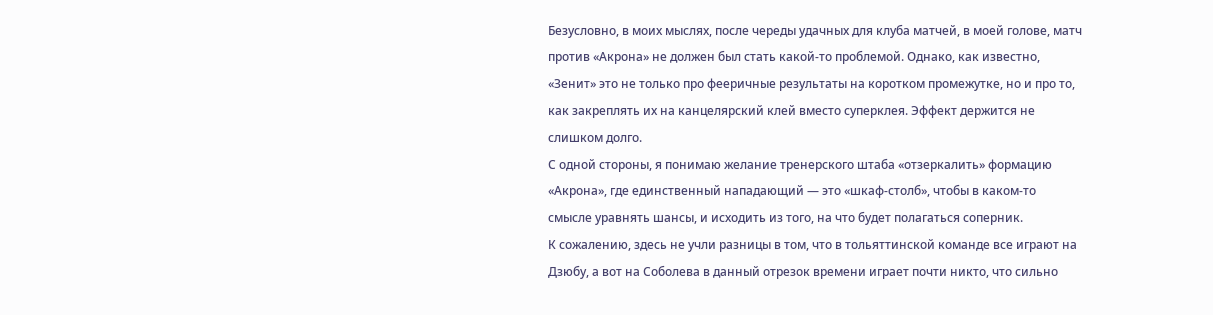Безусловно, в моих мыслях, после череды удачных для клуба матчей, в моей голове, матч против «Акрона» не должен был стать какой-то проблемой. Однако, как известно, «Зенит» это не только про фееричные результаты на коротком промежутке, но и про то, как закреплять их на канцелярский клей вместо суперклея. Эффект держится не слишком долго.
С одной стороны, я понимаю желание тренерского штаба «отзеркалить» формацию «Акрона», где единственный нападающий — это «шкаф-столб», чтобы в каком-то смысле уравнять шансы, и исходить из того, на что будет полагаться соперник.
К сожалению, здесь не учли разницы в том, что в тольяттинской команде все играют на Дзюбу, а вот на Соболева в данный отрезок времени играет почти никто, что сильно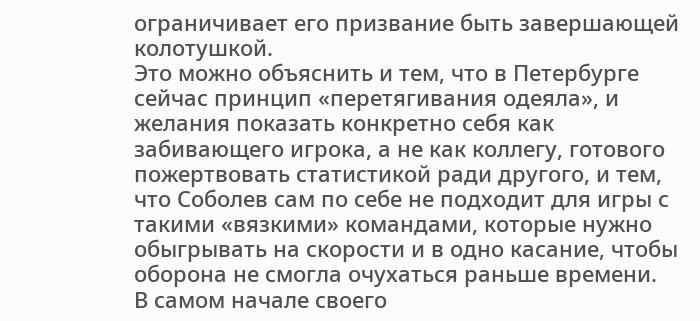ограничивает его призвание быть завершающей колотушкой.
Это можно объяснить и тем, что в Петербурге сейчас принцип «перетягивания одеяла», и желания показать конкретно себя как забивающего игрока, а не как коллегу, готового пожертвовать статистикой ради другого, и тем, что Соболев сам по себе не подходит для игры с такими «вязкими» командами, которые нужно обыгрывать на скорости и в одно касание, чтобы оборона не смогла очухаться раньше времени.
В самом начале своего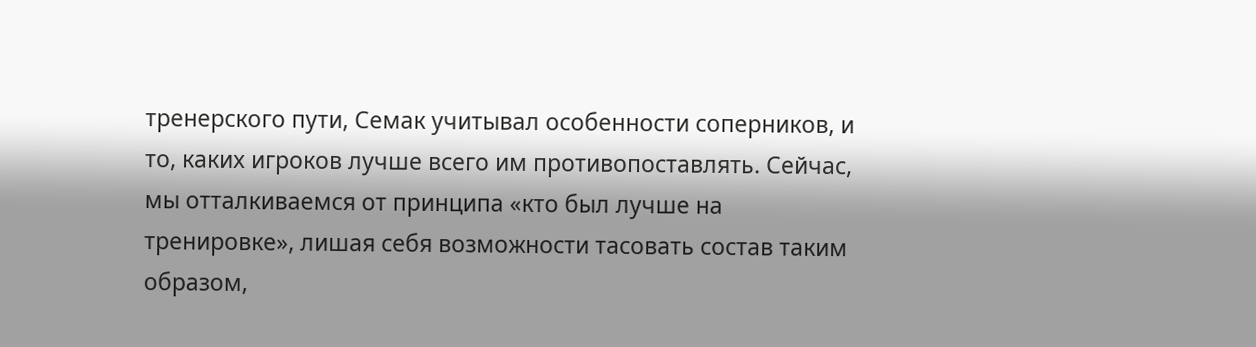тренерского пути, Семак учитывал особенности соперников, и то, каких игроков лучше всего им противопоставлять. Сейчас, мы отталкиваемся от принципа «кто был лучше на тренировке», лишая себя возможности тасовать состав таким образом,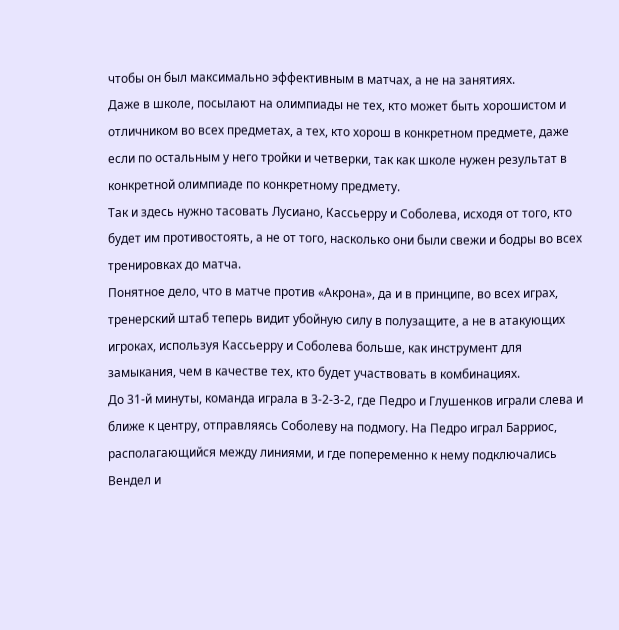чтобы он был максимально эффективным в матчах, а не на занятиях.
Даже в школе, посылают на олимпиады не тех, кто может быть хорошистом и отличником во всех предметах, а тех, кто хорош в конкретном предмете, даже если по остальным у него тройки и четверки, так как школе нужен результат в конкретной олимпиаде по конкретному предмету.
Так и здесь нужно тасовать Лусиано, Кассьерру и Соболева, исходя от того, кто будет им противостоять, а не от того, насколько они были свежи и бодры во всех тренировках до матча.
Понятное дело, что в матче против «Акрона», да и в принципе, во всех играх, тренерский штаб теперь видит убойную силу в полузащите, а не в атакующих игроках, используя Кассьерру и Соболева больше, как инструмент для замыкания, чем в качестве тех, кто будет участвовать в комбинациях.
До 31-й минуты, команда играла в 3-2-3-2, где Педро и Глушенков играли слева и ближе к центру, отправляясь Соболеву на подмогу. На Педро играл Барриос, располагающийся между линиями, и где попеременно к нему подключались Вендел и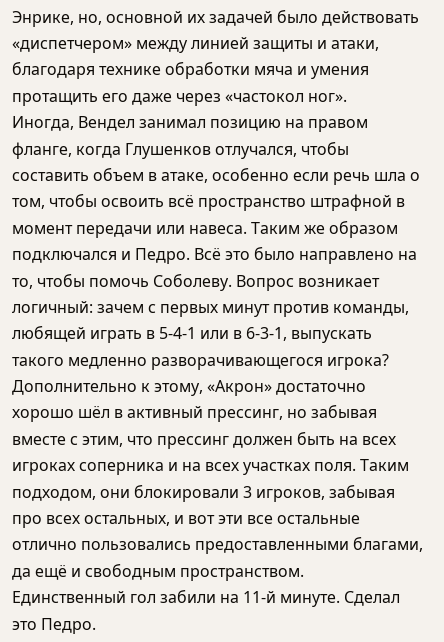Энрике, но, основной их задачей было действовать «диспетчером» между линией защиты и атаки, благодаря технике обработки мяча и умения протащить его даже через «частокол ног».
Иногда, Вендел занимал позицию на правом фланге, когда Глушенков отлучался, чтобы составить объем в атаке, особенно если речь шла о том, чтобы освоить всё пространство штрафной в момент передачи или навеса. Таким же образом подключался и Педро. Всё это было направлено на то, чтобы помочь Соболеву. Вопрос возникает логичный: зачем с первых минут против команды, любящей играть в 5-4-1 или в 6-3-1, выпускать такого медленно разворачивающегося игрока?
Дополнительно к этому, «Акрон» достаточно хорошо шёл в активный прессинг, но забывая вместе с этим, что прессинг должен быть на всех игроках соперника и на всех участках поля. Таким подходом, они блокировали 3 игроков, забывая про всех остальных, и вот эти все остальные отлично пользовались предоставленными благами, да ещё и свободным пространством.
Единственный гол забили на 11-й минуте. Сделал это Педро.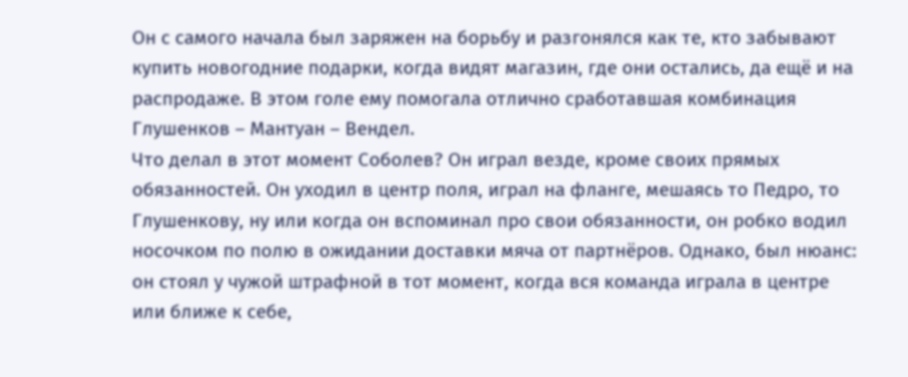Он с самого начала был заряжен на борьбу и разгонялся как те, кто забывают купить новогодние подарки, когда видят магазин, где они остались, да ещё и на распродаже. В этом голе ему помогала отлично сработавшая комбинация Глушенков – Мантуан – Вендел.
Что делал в этот момент Соболев? Он играл везде, кроме своих прямых обязанностей. Он уходил в центр поля, играл на фланге, мешаясь то Педро, то Глушенкову, ну или когда он вспоминал про свои обязанности, он робко водил носочком по полю в ожидании доставки мяча от партнёров. Однако, был нюанс: он стоял у чужой штрафной в тот момент, когда вся команда играла в центре или ближе к себе,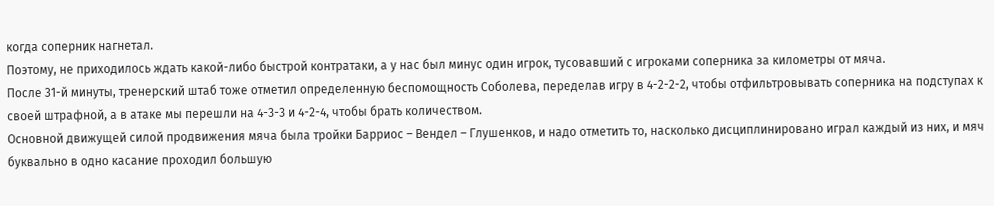когда соперник нагнетал.
Поэтому, не приходилось ждать какой-либо быстрой контратаки, а у нас был минус один игрок, тусовавший с игроками соперника за километры от мяча.
После 31-й минуты, тренерский штаб тоже отметил определенную беспомощность Соболева, переделав игру в 4-2-2-2, чтобы отфильтровывать соперника на подступах к своей штрафной, а в атаке мы перешли на 4-3-3 и 4-2-4, чтобы брать количеством.
Основной движущей силой продвижения мяча была тройки Барриос – Вендел – Глушенков, и надо отметить то, насколько дисциплинировано играл каждый из них, и мяч буквально в одно касание проходил большую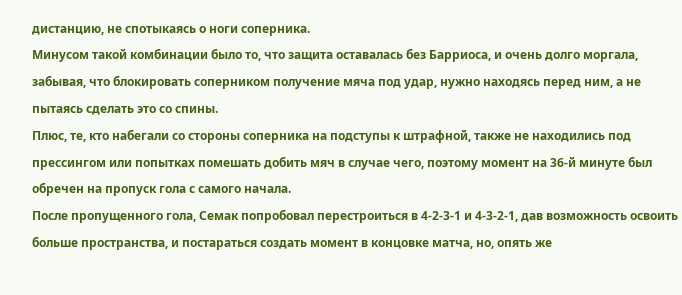дистанцию, не спотыкаясь о ноги соперника.
Минусом такой комбинации было то, что защита оставалась без Барриоса, и очень долго моргала, забывая, что блокировать соперником получение мяча под удар, нужно находясь перед ним, а не пытаясь сделать это со спины.
Плюс, те, кто набегали со стороны соперника на подступы к штрафной, также не находились под прессингом или попытках помешать добить мяч в случае чего, поэтому момент на 36-й минуте был обречен на пропуск гола с самого начала.
После пропущенного гола, Семак попробовал перестроиться в 4-2-3-1 и 4-3-2-1, дав возможность освоить больше пространства, и постараться создать момент в концовке матча, но, опять же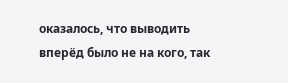оказалось, что выводить вперёд было не на кого, так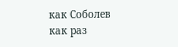как Соболев как раз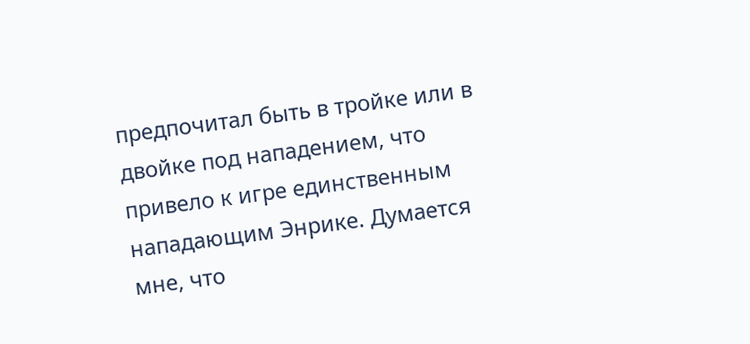предпочитал быть в тройке или в двойке под нападением, что привело к игре единственным нападающим Энрике. Думается мне, что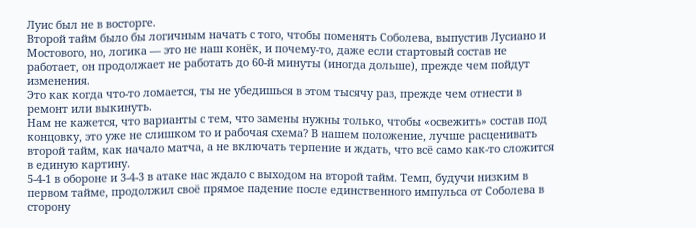Луис был не в восторге.
Второй тайм было бы логичным начать с того, чтобы поменять Соболева, выпустив Лусиано и Мостового, но, логика — это не наш конёк, и почему-то, даже если стартовый состав не работает, он продолжает не работать до 60-й минуты (иногда дольше), прежде чем пойдут изменения.
Это как когда что-то ломается, ты не убедишься в этом тысячу раз, прежде чем отнести в ремонт или выкинуть.
Нам не кажется, что варианты с тем, что замены нужны только, чтобы «освежить» состав под концовку, это уже не слишком то и рабочая схема? В нашем положение, лучше расценивать второй тайм, как начало матча, а не включать терпение и ждать, что всё само как-то сложится в единую картину.
5-4-1 в обороне и 3-4-3 в атаке нас ждало с выходом на второй тайм. Темп, будучи низким в первом тайме, продолжил своё прямое падение после единственного импульса от Соболева в сторону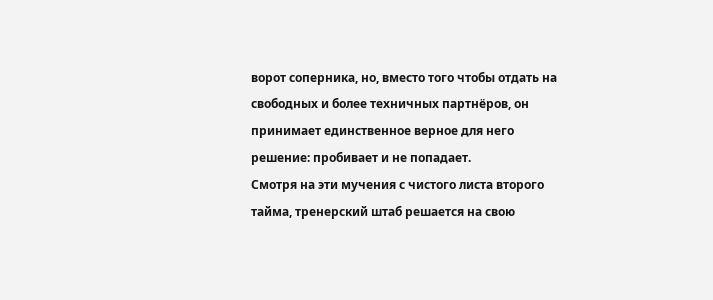ворот соперника, но, вместо того чтобы отдать на свободных и более техничных партнёров, он принимает единственное верное для него решение: пробивает и не попадает.
Смотря на эти мучения с чистого листа второго тайма, тренерский штаб решается на свою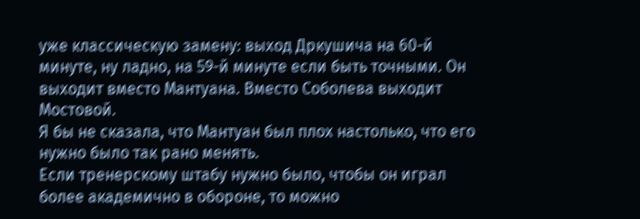уже классическую замену: выход Дркушича на 60-й минуте, ну ладно, на 59-й минуте если быть точными. Он выходит вместо Мантуана. Вместо Соболева выходит Мостовой.
Я бы не сказала, что Мантуан был плох настолько, что его нужно было так рано менять.
Если тренерскому штабу нужно было, чтобы он играл более академично в обороне, то можно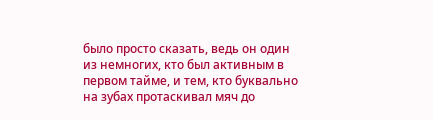было просто сказать, ведь он один из немногих, кто был активным в первом тайме, и тем, кто буквально на зубах протаскивал мяч до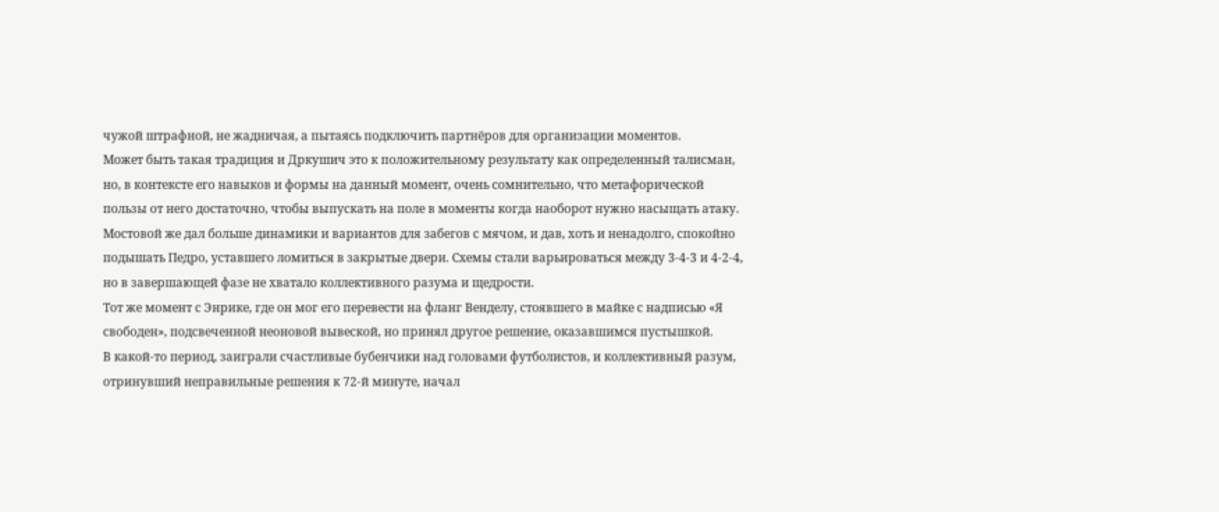чужой штрафной, не жадничая, а пытаясь подключить партнёров для организации моментов.
Может быть такая традиция и Дркушич это к положительному результату как определенный талисман, но, в контексте его навыков и формы на данный момент, очень сомнительно, что метафорической пользы от него достаточно, чтобы выпускать на поле в моменты когда наоборот нужно насыщать атаку.
Мостовой же дал больше динамики и вариантов для забегов с мячом, и дав, хоть и ненадолго, спокойно подышать Педро, уставшего ломиться в закрытые двери. Схемы стали варьироваться между 3-4-3 и 4-2-4, но в завершающей фазе не хватало коллективного разума и щедрости.
Тот же момент с Энрике, где он мог его перевести на фланг Венделу, стоявшего в майке с надписью «Я свободен», подсвеченной неоновой вывеской, но принял другое решение, оказавшимся пустышкой.
В какой-то период, заиграли счастливые бубенчики над головами футболистов, и коллективный разум, отринувший неправильные решения к 72-й минуте, начал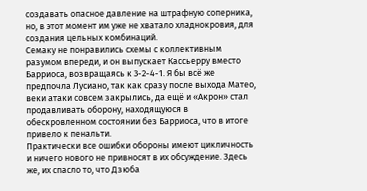создавать опасное давление на штрафную соперника, но, в этот момент им уже не хватало хладнокровия, для создания цельных комбинаций.
Семаку не понравились схемы с коллективным разумом впереди, и он выпускает Кассьерру вместо Барриоса, возвращаясь к 3-2-4-1. Я бы всё же предпочла Лусиано, так как сразу после выхода Матео, веки атаки совсем закрылись, да ещё и «Акрон» стал продавливать оборону, находящуюся в обескровленном состоянии без Барриоса, что в итоге привело к пенальти.
Практически все ошибки обороны имеют цикличность и ничего нового не привносят в их обсуждение. Здесь же, их спасло то, что Дзюба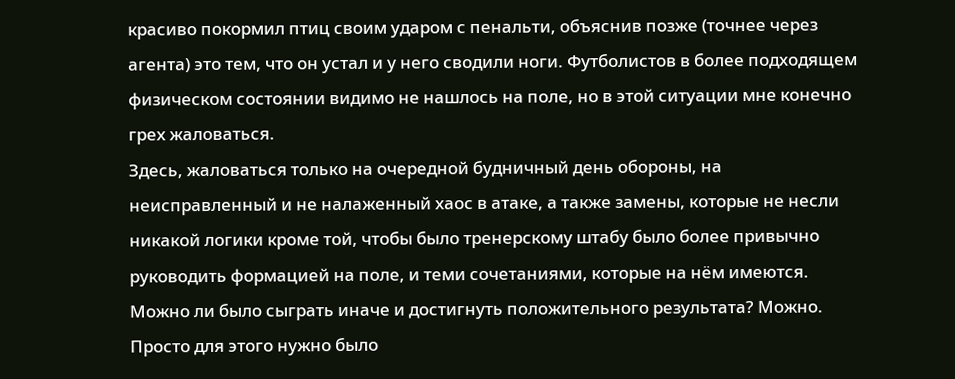красиво покормил птиц своим ударом с пенальти, объяснив позже (точнее через агента) это тем, что он устал и у него сводили ноги. Футболистов в более подходящем физическом состоянии видимо не нашлось на поле, но в этой ситуации мне конечно грех жаловаться.
Здесь, жаловаться только на очередной будничный день обороны, на неисправленный и не налаженный хаос в атаке, а также замены, которые не несли никакой логики кроме той, чтобы было тренерскому штабу было более привычно руководить формацией на поле, и теми сочетаниями, которые на нём имеются.
Можно ли было сыграть иначе и достигнуть положительного результата? Можно. Просто для этого нужно было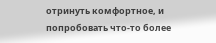отринуть комфортное, и попробовать что-то более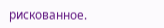рискованное.